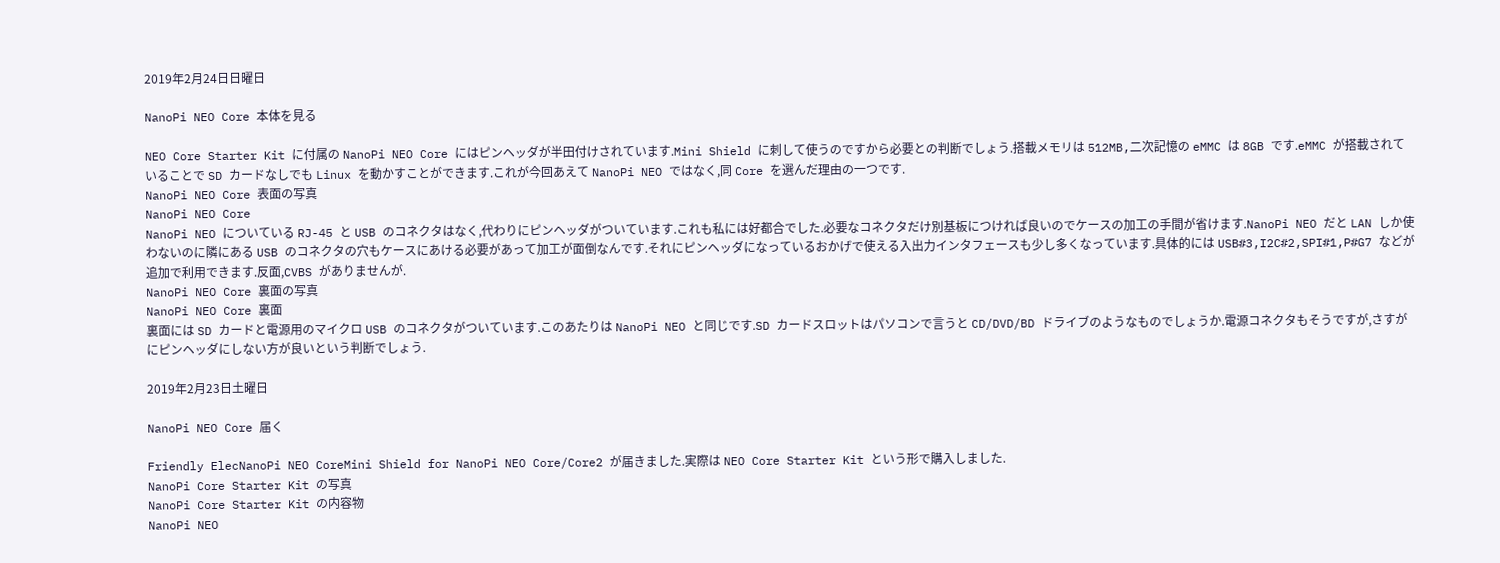2019年2月24日日曜日

NanoPi NEO Core 本体を見る

NEO Core Starter Kit に付属の NanoPi NEO Core にはピンヘッダが半田付けされています.Mini Shield に刺して使うのですから必要との判断でしょう.搭載メモリは 512MB,二次記憶の eMMC は 8GB です.eMMC が搭載されていることで SD カードなしでも Linux を動かすことができます.これが今回あえて NanoPi NEO ではなく,同 Core を選んだ理由の一つです.
NanoPi NEO Core 表面の写真
NanoPi NEO Core
NanoPi NEO についている RJ-45 と USB のコネクタはなく,代わりにピンヘッダがついています.これも私には好都合でした.必要なコネクタだけ別基板につければ良いのでケースの加工の手間が省けます.NanoPi NEO だと LAN しか使わないのに隣にある USB のコネクタの穴もケースにあける必要があって加工が面倒なんです.それにピンヘッダになっているおかげで使える入出力インタフェースも少し多くなっています.具体的には USB#3,I2C#2,SPI#1,P#G7 などが追加で利用できます.反面,CVBS がありませんが.
NanoPi NEO Core 裏面の写真
NanoPi NEO Core 裏面
裏面には SD カードと電源用のマイクロ USB のコネクタがついています.このあたりは NanoPi NEO と同じです.SD カードスロットはパソコンで言うと CD/DVD/BD ドライブのようなものでしょうか.電源コネクタもそうですが,さすがにピンヘッダにしない方が良いという判断でしょう.

2019年2月23日土曜日

NanoPi NEO Core 届く

Friendly ElecNanoPi NEO CoreMini Shield for NanoPi NEO Core/Core2 が届きました.実際は NEO Core Starter Kit という形で購入しました.
NanoPi Core Starter Kit の写真
NanoPi Core Starter Kit の内容物
NanoPi NEO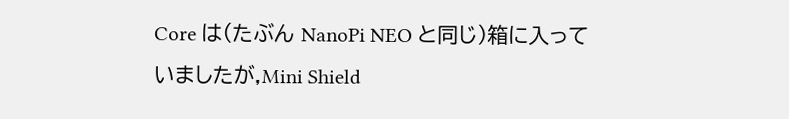Core は(たぶん NanoPi NEO と同じ)箱に入っていましたが,Mini Shield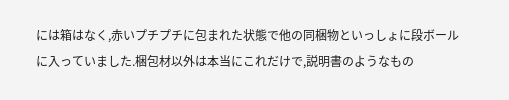には箱はなく,赤いプチプチに包まれた状態で他の同梱物といっしょに段ボールに入っていました.梱包材以外は本当にこれだけで,説明書のようなもの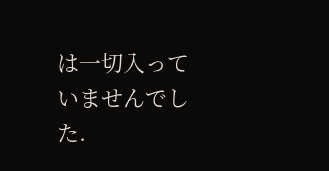は一切入っていませんでした.